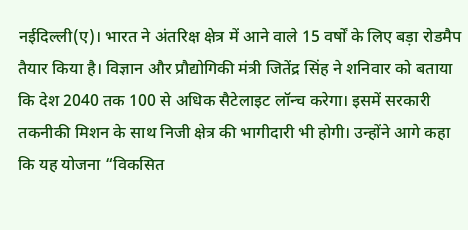नईदिल्ली(ए)। भारत ने अंतरिक्ष क्षेत्र में आने वाले 15 वर्षों के लिए बड़ा रोडमैप तैयार किया है। विज्ञान और प्रौद्योगिकी मंत्री जितेंद्र सिंह ने शनिवार को बताया कि देश 2040 तक 100 से अधिक सैटेलाइट लॉन्च करेगा। इसमें सरकारी तकनीकी मिशन के साथ निजी क्षेत्र की भागीदारी भी होगी। उन्होंने आगे कहा कि यह योजना “विकसित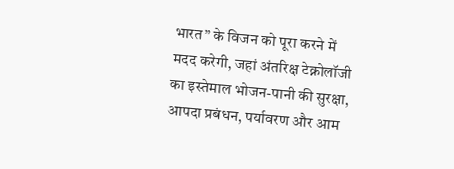भारत” के विजन को पूरा करने में मदद करेगी, जहां अंतरिक्ष टेक्नोलॉजी का इस्तेमाल भोजन-पानी की सुरक्षा, आपदा प्रबंधन, पर्यावरण और आम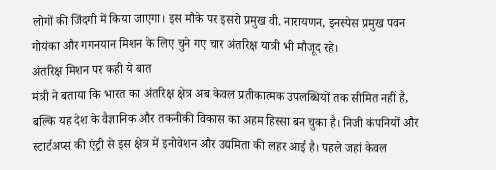लोगों की जिंदगी में किया जाएगा। इस मौके पर इसरो प्रमुख वी. नारायणन, इनस्पेस प्रमुख पवन गोयंका और गगनयान मिशन के लिए चुने गए चार अंतरिक्ष यात्री भी मौजूद रहे।
अंतरिक्ष मिशन पर कही ये बात
मंत्री ने बताया कि भारत का अंतरिक्ष क्षेत्र अब केवल प्रतीकात्मक उपलब्धियों तक सीमित नहीं है, बल्कि यह देश के वैज्ञानिक और तकनीकी विकास का अहम हिस्सा बन चुका है। निजी कंपनियों और स्टार्टअप्स की एंट्री से इस क्षेत्र में इनोवेशन और उद्यमिता की लहर आई है। पहले जहां केवल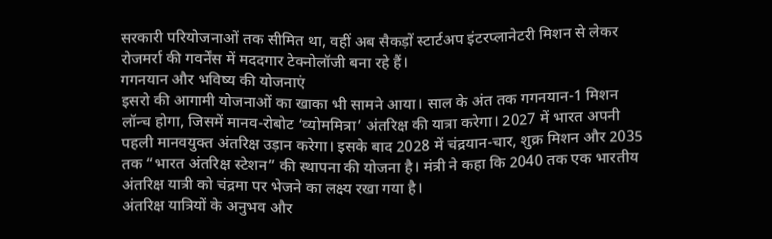सरकारी परियोजनाओं तक सीमित था, वहीं अब सैकड़ों स्टार्टअप इंटरप्लानेटरी मिशन से लेकर रोजमर्रा की गवर्नेंस में मददगार टेक्नोलॉजी बना रहे हैं।
गगनयान और भविष्य की योजनाएं
इसरो की आगामी योजनाओं का खाका भी सामने आया। साल के अंत तक गगनयान-1 मिशन लॉन्च होगा, जिसमें मानव-रोबोट ‘व्योममित्रा’ अंतरिक्ष की यात्रा करेगा। 2027 में भारत अपनी पहली मानवयुक्त अंतरिक्ष उड़ान करेगा। इसके बाद 2028 में चंद्रयान-चार, शुक्र मिशन और 2035 तक “भारत अंतरिक्ष स्टेशन” की स्थापना की योजना है। मंत्री ने कहा कि 2040 तक एक भारतीय अंतरिक्ष यात्री को चंद्रमा पर भेजने का लक्ष्य रखा गया है।
अंतरिक्ष यात्रियों के अनुभव और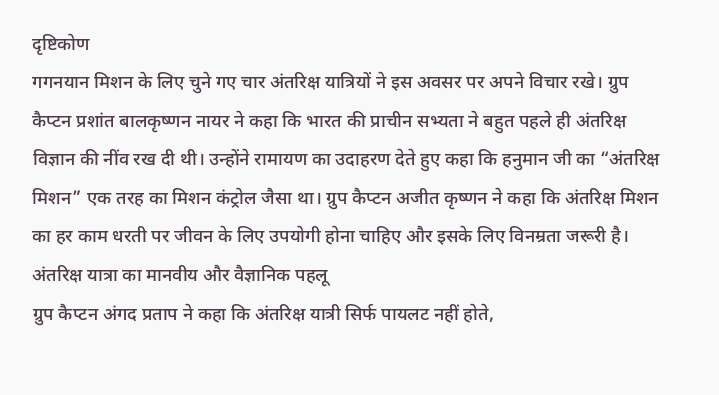दृष्टिकोण
गगनयान मिशन के लिए चुने गए चार अंतरिक्ष यात्रियों ने इस अवसर पर अपने विचार रखे। ग्रुप कैप्टन प्रशांत बालकृष्णन नायर ने कहा कि भारत की प्राचीन सभ्यता ने बहुत पहले ही अंतरिक्ष विज्ञान की नींव रख दी थी। उन्होंने रामायण का उदाहरण देते हुए कहा कि हनुमान जी का “अंतरिक्ष मिशन” एक तरह का मिशन कंट्रोल जैसा था। ग्रुप कैप्टन अजीत कृष्णन ने कहा कि अंतरिक्ष मिशन का हर काम धरती पर जीवन के लिए उपयोगी होना चाहिए और इसके लिए विनम्रता जरूरी है।
अंतरिक्ष यात्रा का मानवीय और वैज्ञानिक पहलू
ग्रुप कैप्टन अंगद प्रताप ने कहा कि अंतरिक्ष यात्री सिर्फ पायलट नहीं होते,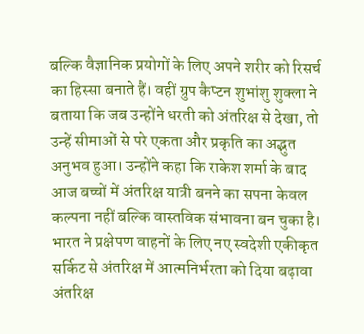बल्कि वैज्ञानिक प्रयोगों के लिए अपने शरीर को रिसर्च का हिस्सा बनाते हैं। वहीं ग्रुप कैप्टन शुभांशु शुक्ला ने बताया कि जब उन्होंने धरती को अंतरिक्ष से देखा, तो उन्हें सीमाओं से परे एकता और प्रकृति का अद्भुत अनुभव हुआ। उन्होंने कहा कि राकेश शर्मा के बाद आज बच्चों में अंतरिक्ष यात्री बनने का सपना केवल कल्पना नहीं बल्कि वास्तविक संभावना बन चुका है।
भारत ने प्रक्षेपण वाहनों के लिए नए स्वदेशी एकीकृत सर्किट से अंतरिक्ष में आत्मनिर्भरता को दिया बढ़ावा
अंतरिक्ष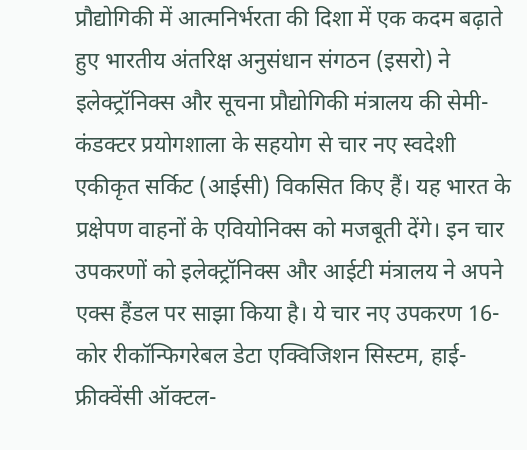प्रौद्योगिकी में आत्मनिर्भरता की दिशा में एक कदम बढ़ाते हुए भारतीय अंतरिक्ष अनुसंधान संगठन (इसरो) ने इलेक्ट्रॉनिक्स और सूचना प्रौद्योगिकी मंत्रालय की सेमी-कंडक्टर प्रयोगशाला के सहयोग से चार नए स्वदेशी एकीकृत सर्किट (आईसी) विकसित किए हैं। यह भारत के प्रक्षेपण वाहनों के एवियोनिक्स को मजबूती देंगे। इन चार उपकरणों को इलेक्ट्रॉनिक्स और आईटी मंत्रालय ने अपने एक्स हैंडल पर साझा किया है। ये चार नए उपकरण 16-कोर रीकॉन्फिगरेबल डेटा एक्विजिशन सिस्टम, हाई-फ्रीक्वेंसी ऑक्टल-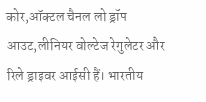कोर,ऑक्टल चैनल लो ड्रॉप आउट,लीनियर वोल्टेज रेगुलेटर और रिले ड्राइवर आईसी हैं। भारतीय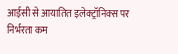आईसी से आयातित इलेक्ट्रॉनिक्स पर निर्भरता कम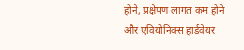होने, प्रक्षेपण लागत कम होने और एवियोनिक्स हार्डवेयर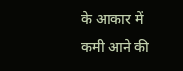के आकार में कमी आने की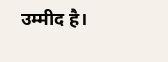उम्मीद है।